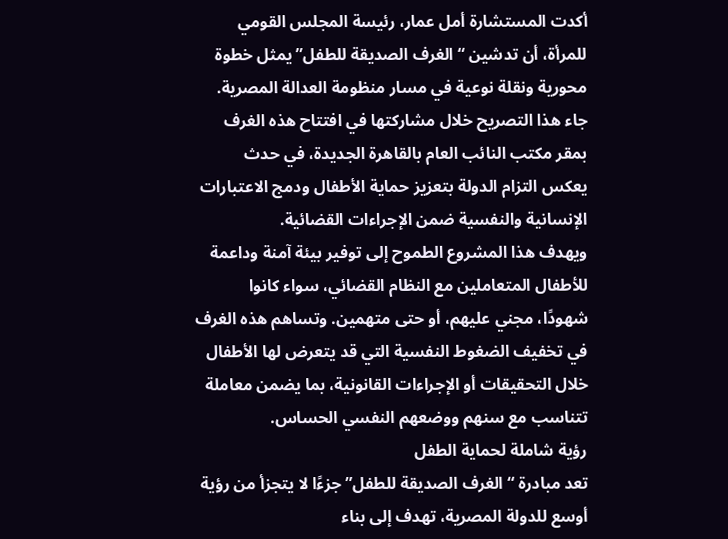أكدت المستشارة أمل عمار، رئيسة المجلس القومي للمرأة، أن تدشين “الغرف الصديقة للطفل” يمثل خطوة محورية ونقلة نوعية في مسار منظومة العدالة المصرية. جاء هذا التصريح خلال مشاركتها في افتتاح هذه الغرف بمقر مكتب النائب العام بالقاهرة الجديدة، في حدث يعكس التزام الدولة بتعزيز حماية الأطفال ودمج الاعتبارات الإنسانية والنفسية ضمن الإجراءات القضائية.
ويهدف هذا المشروع الطموح إلى توفير بيئة آمنة وداعمة للأطفال المتعاملين مع النظام القضائي، سواء كانوا شهودًا، مجني عليهم، أو حتى متهمين. وتساهم هذه الغرف في تخفيف الضغوط النفسية التي قد يتعرض لها الأطفال خلال التحقيقات أو الإجراءات القانونية، بما يضمن معاملة تتناسب مع سنهم ووضعهم النفسي الحساس.
رؤية شاملة لحماية الطفل
تعد مبادرة “الغرف الصديقة للطفل” جزءًا لا يتجزأ من رؤية أوسع للدولة المصرية، تهدف إلى بناء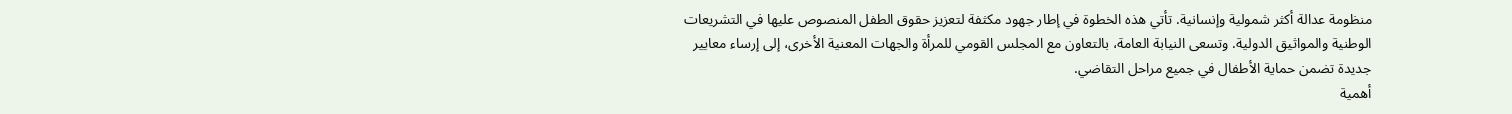منظومة عدالة أكثر شمولية وإنسانية. تأتي هذه الخطوة في إطار جهود مكثفة لتعزيز حقوق الطفل المنصوص عليها في التشريعات الوطنية والمواثيق الدولية. وتسعى النيابة العامة، بالتعاون مع المجلس القومي للمرأة والجهات المعنية الأخرى، إلى إرساء معايير جديدة تضمن حماية الأطفال في جميع مراحل التقاضي.
أهمية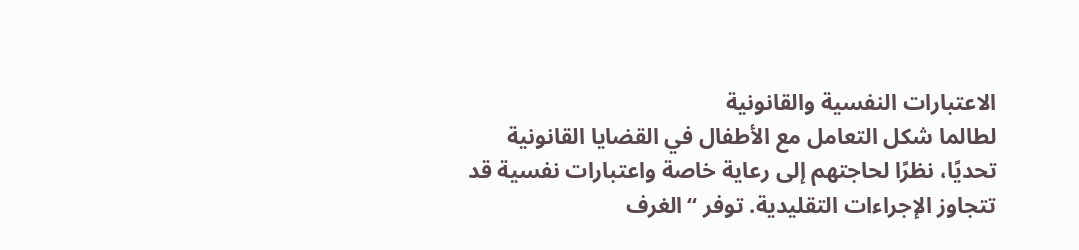الاعتبارات النفسية والقانونية
لطالما شكل التعامل مع الأطفال في القضايا القانونية تحديًا، نظرًا لحاجتهم إلى رعاية خاصة واعتبارات نفسية قد تتجاوز الإجراءات التقليدية. توفر “الغرف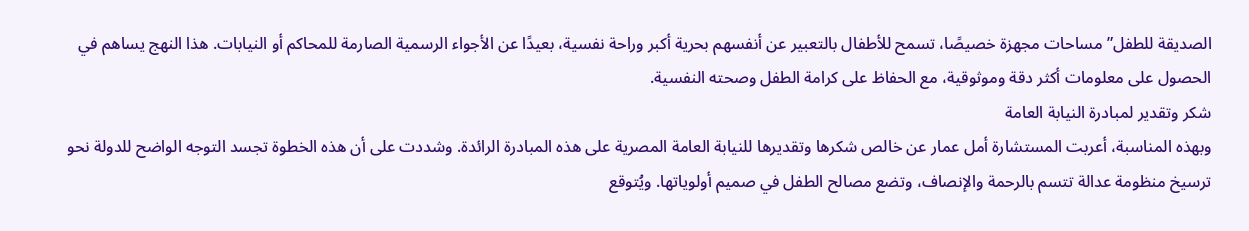الصديقة للطفل” مساحات مجهزة خصيصًا، تسمح للأطفال بالتعبير عن أنفسهم بحرية أكبر وراحة نفسية، بعيدًا عن الأجواء الرسمية الصارمة للمحاكم أو النيابات. هذا النهج يساهم في الحصول على معلومات أكثر دقة وموثوقية، مع الحفاظ على كرامة الطفل وصحته النفسية.
شكر وتقدير لمبادرة النيابة العامة
وبهذه المناسبة، أعربت المستشارة أمل عمار عن خالص شكرها وتقديرها للنيابة العامة المصرية على هذه المبادرة الرائدة. وشددت على أن هذه الخطوة تجسد التوجه الواضح للدولة نحو ترسيخ منظومة عدالة تتسم بالرحمة والإنصاف، وتضع مصالح الطفل في صميم أولوياتها. ويُتوقع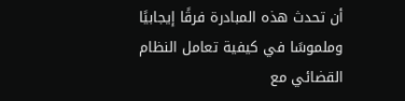أن تحدث هذه المبادرة فرقًا إيجابيًا وملموسًا في كيفية تعامل النظام القضائي مع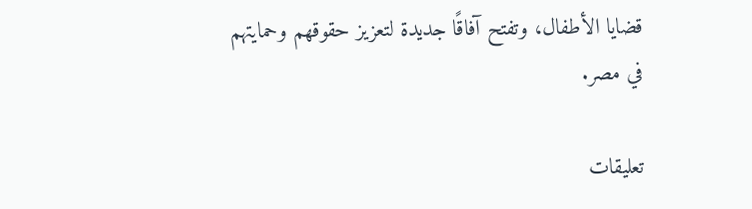قضايا الأطفال، وتفتح آفاقًا جديدة لتعزيز حقوقهم وحمايتهم في مصر.

تعليقات